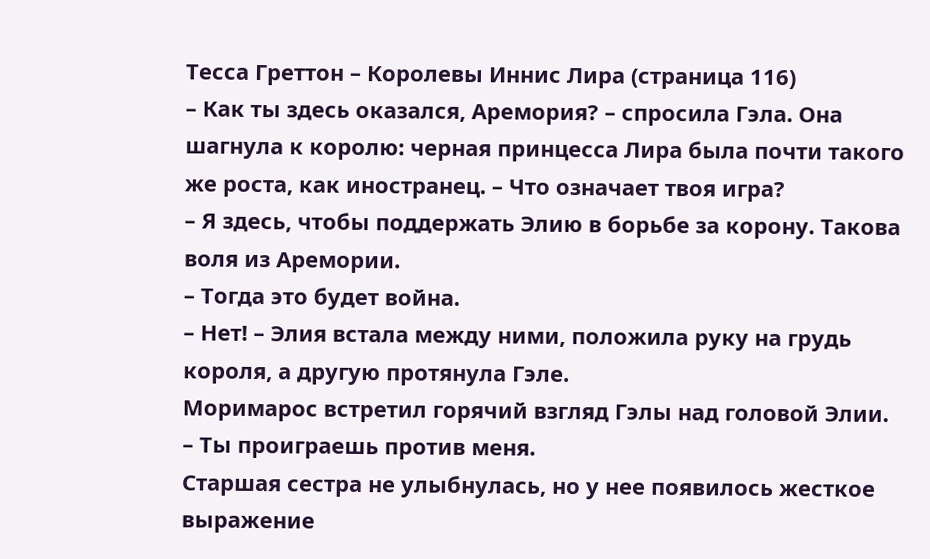Тесса Греттон – Королевы Иннис Лира (страница 116)
– Как ты здесь оказался, Аремория? – спросила Гэла. Она шагнула к королю: черная принцесса Лира была почти такого же роста, как иностранец. – Что означает твоя игра?
– Я здесь, чтобы поддержать Элию в борьбе за корону. Такова воля из Аремории.
– Тогда это будет война.
– Нет! – Элия встала между ними, положила руку на грудь короля, а другую протянула Гэле.
Моримарос встретил горячий взгляд Гэлы над головой Элии.
– Ты проиграешь против меня.
Старшая сестра не улыбнулась, но у нее появилось жесткое выражение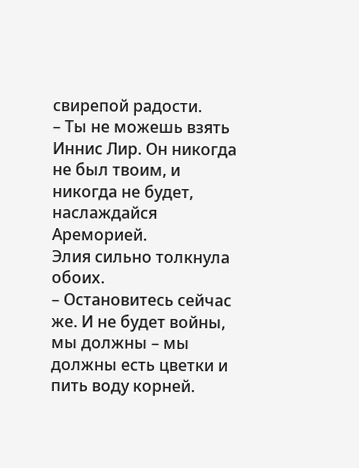свирепой радости.
– Ты не можешь взять Иннис Лир. Он никогда не был твоим, и никогда не будет, наслаждайся Ареморией.
Элия сильно толкнула обоих.
– Остановитесь сейчас же. И не будет войны, мы должны – мы должны есть цветки и пить воду корней.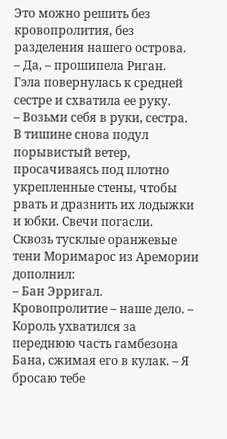Это можно решить без кровопролития, без разделения нашего острова.
– Да, – прошипела Риган.
Гэла повернулась к средней сестре и схватила ее руку.
– Возьми себя в руки, сестра.
В тишине снова подул порывистый ветер, просачиваясь под плотно укрепленные стены, чтобы рвать и дразнить их лодыжки и юбки. Свечи погасли.
Сквозь тусклые оранжевые тени Моримарос из Аремории дополнил:
– Бан Эрригал. Кровопролитие – наше дело. – Король ухватился за переднюю часть гамбезона Бана, сжимая его в кулак. – Я бросаю тебе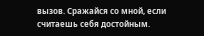вызов. Сражайся со мной, если считаешь себя достойным.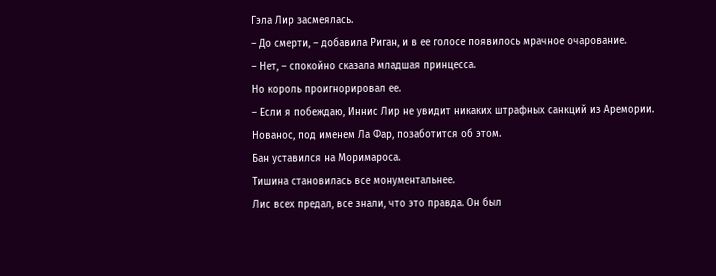Гэла Лир засмеялась.
– До смерти, – добавила Риган, и в ее голосе появилось мрачное очарование.
– Нет, – спокойно сказала младшая принцесса.
Но король проигнорировал ее.
– Если я побеждаю, Иннис Лир не увидит никаких штрафных санкций из Аремории. Нованос, под именем Ла Фар, позаботится об этом.
Бан уставился на Моримароса.
Тишина становилась все монументальнее.
Лис всех предал, все знали, что это правда. Он был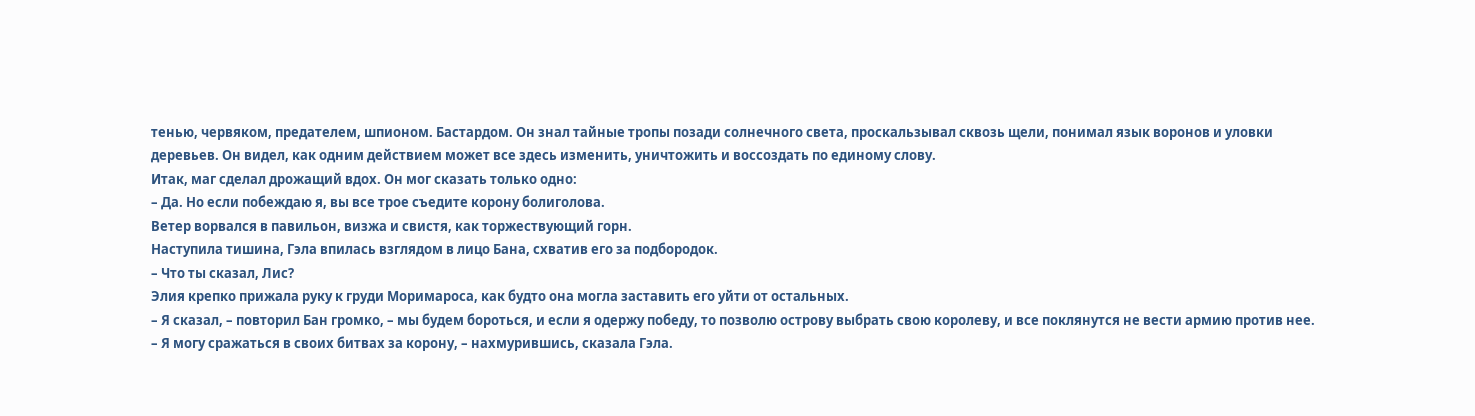тенью, червяком, предателем, шпионом. Бастардом. Он знал тайные тропы позади солнечного света, проскальзывал сквозь щели, понимал язык воронов и уловки деревьев. Он видел, как одним действием может все здесь изменить, уничтожить и воссоздать по единому слову.
Итак, маг сделал дрожащий вдох. Он мог сказать только одно:
– Да. Но если побеждаю я, вы все трое съедите корону болиголова.
Ветер ворвался в павильон, визжа и свистя, как торжествующий горн.
Наступила тишина, Гэла впилась взглядом в лицо Бана, схватив его за подбородок.
– Что ты сказал, Лис?
Элия крепко прижала руку к груди Моримароса, как будто она могла заставить его уйти от остальных.
– Я сказал, – повторил Бан громко, – мы будем бороться, и если я одержу победу, то позволю острову выбрать свою королеву, и все поклянутся не вести армию против нее.
– Я могу сражаться в своих битвах за корону, – нахмурившись, сказала Гэла.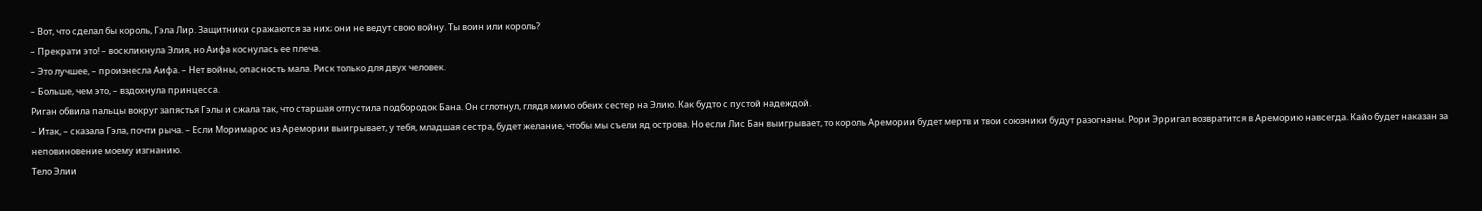– Вот, что сделал бы король, Гэла Лир. Защитники сражаются за них; они не ведут свою войну. Ты воин или король?
– Прекрати это! – воскликнула Элия, но Аифа коснулась ее плеча.
– Это лучшее, – произнесла Аифа. – Нет войны, опасность мала. Риск только для двух человек.
– Больше, чем это, – вздохнула принцесса.
Риган обвила пальцы вокруг запястья Гэлы и сжала так, что старшая отпустила подбородок Бана. Он сглотнул, глядя мимо обеих сестер на Элию. Как будто с пустой надеждой.
– Итак, – сказала Гэла, почти рыча. – Если Моримарос из Аремории выигрывает, у тебя, младшая сестра, будет желание, чтобы мы съели яд острова. Но если Лис Бан выигрывает, то король Аремории будет мертв и твои союзники будут разогнаны. Рори Эрригал возвратится в Ареморию навсегда. Кайо будет наказан за неповиновение моему изгнанию.
Тело Элии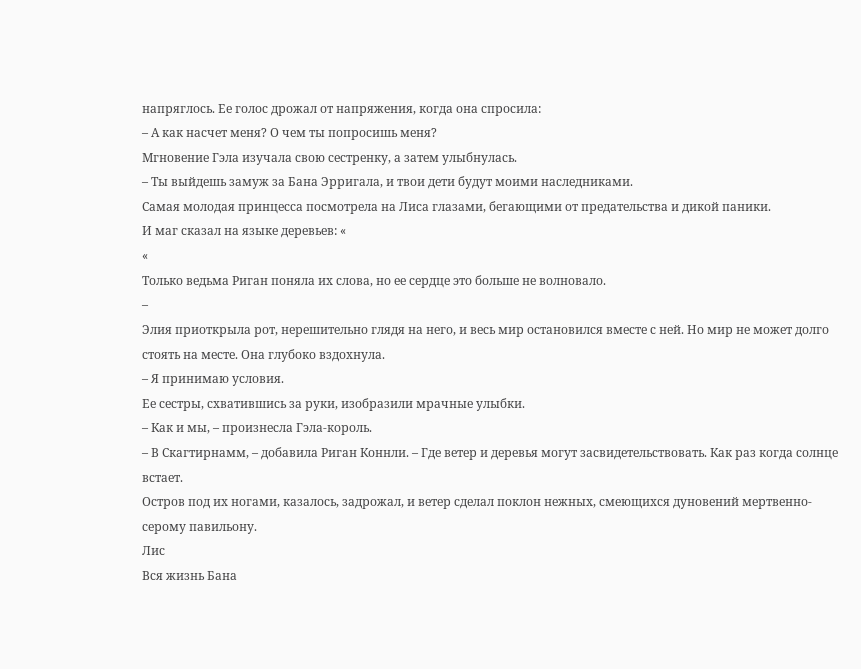напряглось. Ее голос дрожал от напряжения, когда она спросила:
– А как насчет меня? О чем ты попросишь меня?
Мгновение Гэла изучала свою сестренку, а затем улыбнулась.
– Ты выйдешь замуж за Бана Эрригала, и твои дети будут моими наследниками.
Самая молодая принцесса посмотрела на Лиса глазами, бегающими от предательства и дикой паники.
И маг сказал на языке деревьев: «
«
Только ведьма Риган поняла их слова, но ее сердце это больше не волновало.
–
Элия приоткрыла рот, нерешительно глядя на него, и весь мир остановился вместе с ней. Но мир не может долго стоять на месте. Она глубоко вздохнула.
– Я принимаю условия.
Ее сестры, схватившись за руки, изобразили мрачные улыбки.
– Как и мы, – произнесла Гэла-король.
– В Скагтирнамм, – добавила Риган Коннли. – Где ветер и деревья могут засвидетельствовать. Как раз когда солнце встает.
Остров под их ногами, казалось, задрожал, и ветер сделал поклон нежных, смеющихся дуновений мертвенно-серому павильону.
Лис
Вся жизнь Бана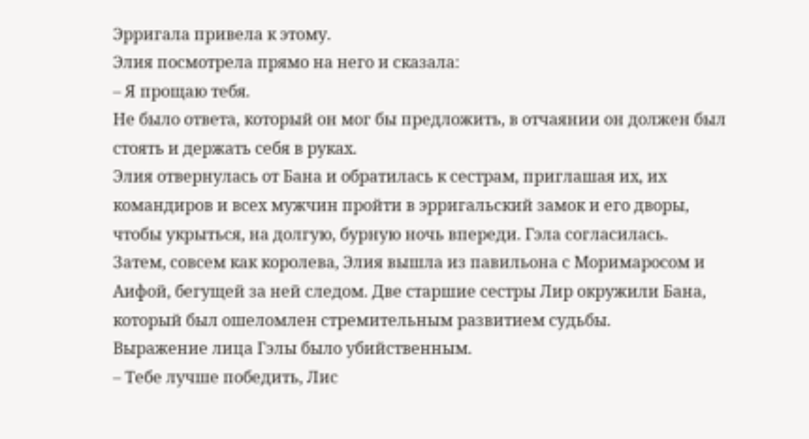Эрригала привела к этому.
Элия посмотрела прямо на него и сказала:
– Я прощаю тебя.
Не было ответа, который он мог бы предложить, в отчаянии он должен был стоять и держать себя в руках.
Элия отвернулась от Бана и обратилась к сестрам, приглашая их, их командиров и всех мужчин пройти в эрригальский замок и его дворы, чтобы укрыться, на долгую, бурную ночь впереди. Гэла согласилась.
Затем, совсем как королева, Элия вышла из павильона с Моримаросом и Аифой, бегущей за ней следом. Две старшие сестры Лир окружили Бана, который был ошеломлен стремительным развитием судьбы.
Выражение лица Гэлы было убийственным.
– Тебе лучше победить, Лис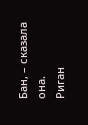Бан, – сказала она.
Риган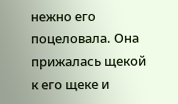нежно его поцеловала. Она прижалась щекой к его щеке и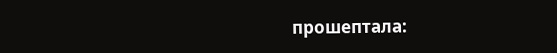прошептала: